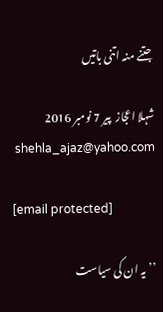جتنے منہ اتنی باتیں

شہلا اعجاز  پير 7 نومبر 2016
 shehla_ajaz@yahoo.com

[email protected]

’’یہ ان کی سیاست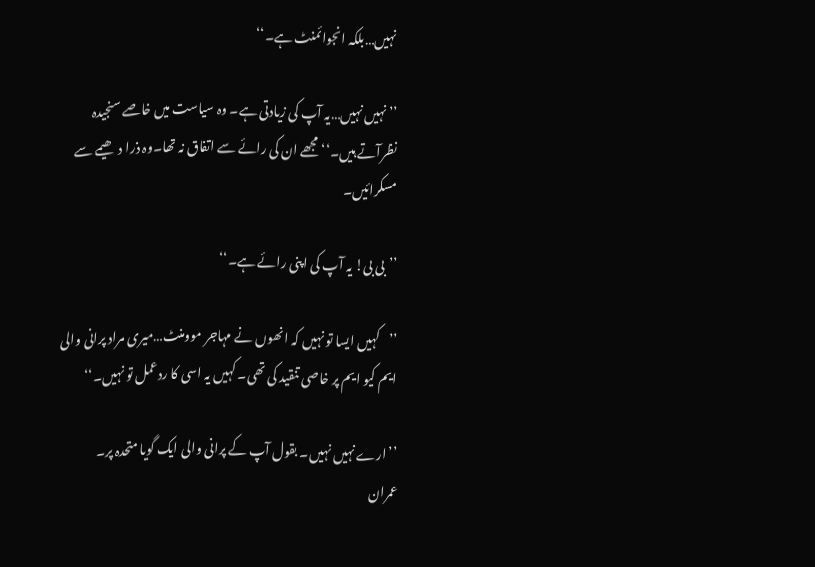نہیں…بلکہ انجوائمنٹ ہے۔‘‘

’’نہیں نہیں…یہ آپ کی زیادتی ہے۔ وہ سیاست میں خاصے سنجیدہ نظرآتے ہیں۔‘‘ مجھے ان کی رائے سے اتفاق نہ تھا۔وہ ذرا دھیمے سے مسکرائیں۔

’’بی بی! یہ آپ کی اپنی رائے ہے۔‘‘

’’کہیں ایسا تو نہیں کہ انھوں نے مہاجر موومنٹ…میری مراد پرانی والی ایم کیو ایم پر خاصی تنقید کی تھی۔ کہیں یہ اسی کا ردعمل تو نہیں۔‘‘

’’ارے نہیں نہیں۔ بقول آپ کے پرانی والی ایک گویا متحدہ پر۔ عمران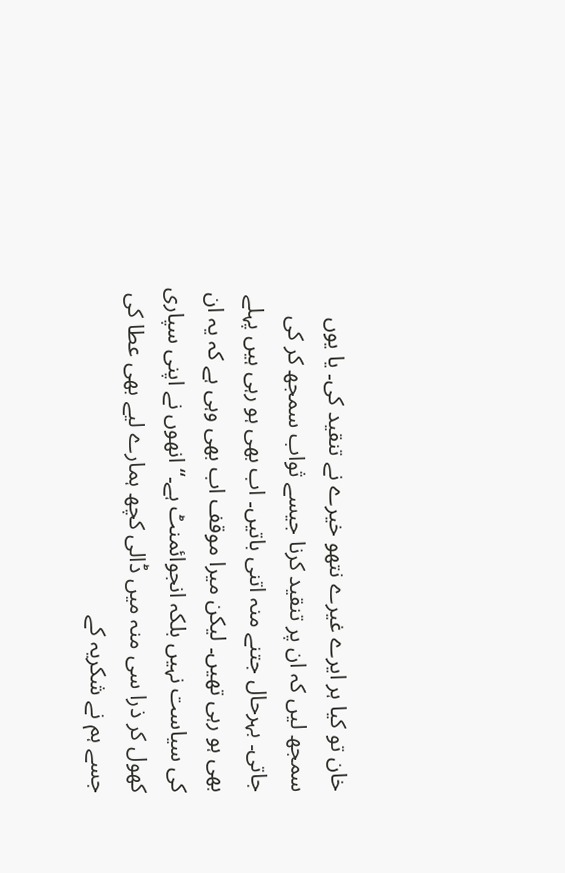خان تو کیا ہر ایرے غیرے نتھو خیرے نے تنقید کی۔ یا یوں سمجھ لیں کہ ان پر تنقید کرنا جیسے ثواب سمجھ کر کی جاتی۔ بہرحال جتنے منہ اتنی باتیں۔ اب بھی ہو رہی ہیں پہلے بھی ہو رہی تھیں۔ لیکن میرا موقف اب بھی وہی ہے کہ یہ ان کی سیاست نہیں بلکہ انجوائمنٹ ہے۔‘‘ انھوں نے اپنی سپاری کھول کر ذرا سی منہ میں ڈالی کچھ ہمارے لیے بھی عطا کی جسے ہم نے شکریہ کے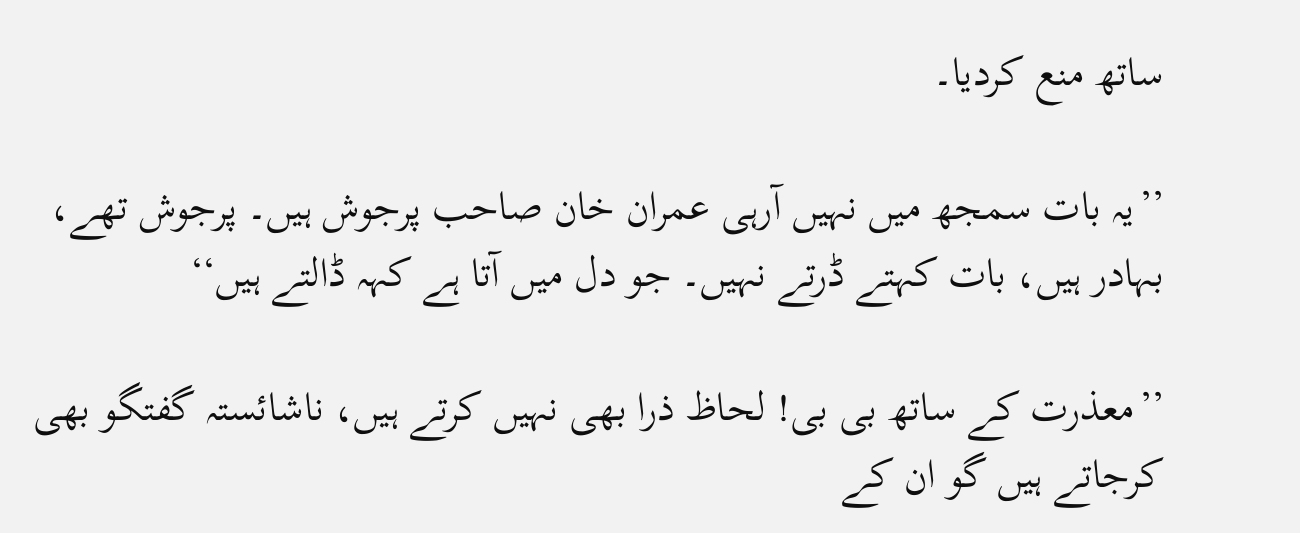ساتھ منع کردیا۔

’’یہ بات سمجھ میں نہیں آرہی عمران خان صاحب پرجوش ہیں۔ پرجوش تھے، بہادر ہیں، بات کہتے ڈرتے نہیں۔ جو دل میں آتا ہے کہہ ڈالتے ہیں‘‘

’’معذرت کے ساتھ بی بی! لحاظ ذرا بھی نہیں کرتے ہیں، ناشائستہ گفتگو بھی کرجاتے ہیں گو ان کے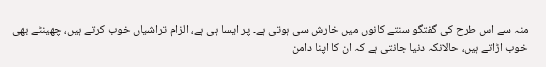منہ سے اس طرح کی گفتگو سنتے کانوں میں خارش سی ہوتی ہے۔ پر ایسا ہی ہے، الزام تراشیاں خوب کرتے ہیں، چھینٹے بھی خوب اڑاتے ہیں، حالانکہ دنیا جانتی ہے کہ ان کا اپنا دامن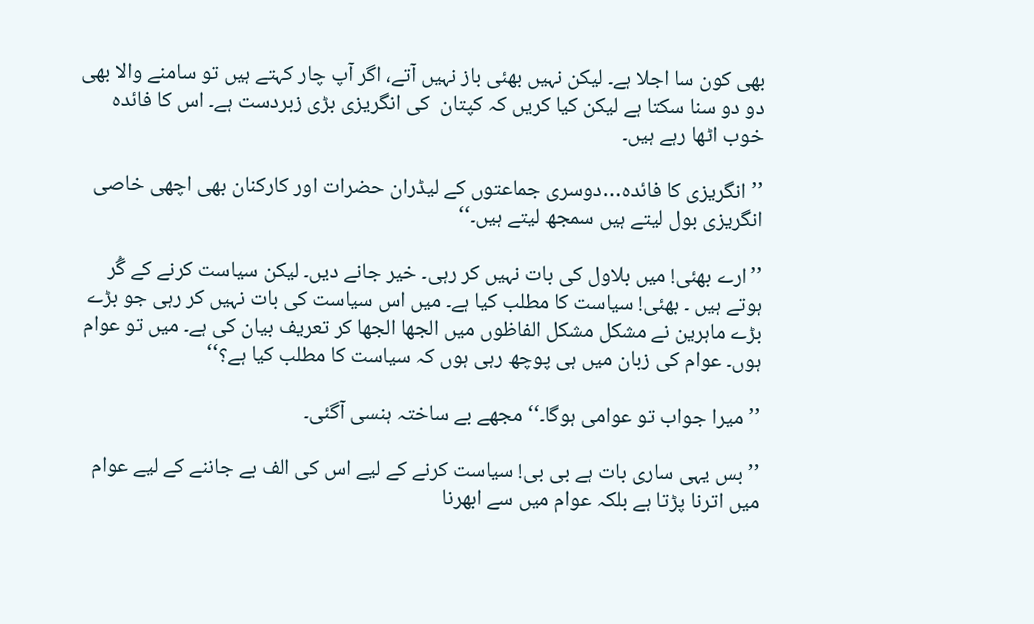بھی کون سا اجلا ہے۔ لیکن نہیں بھئی باز نہیں آتے، اگر آپ چار کہتے ہیں تو سامنے والا بھی دو دو سنا سکتا ہے لیکن کیا کریں کہ کپتان  کی انگریزی بڑی زبردست ہے۔ اس کا فائدہ خوب اٹھا رہے ہیں۔

’’انگریزی کا فائدہ…دوسری جماعتوں کے لیڈران حضرات اور کارکنان بھی اچھی خاصی انگریزی بول لیتے ہیں سمجھ لیتے ہیں۔‘‘

’’ارے بھئی! میں بلاول کی بات نہیں کر رہی۔ خیر جانے دیں۔ لیکن سیاست کرنے کے گُر ہوتے ہیں ۔ بھئی! سیاست کا مطلب کیا ہے۔ میں اس سیاست کی بات نہیں کر رہی جو بڑے بڑے ماہرین نے مشکل مشکل الفاظوں میں الجھا الجھا کر تعریف بیان کی ہے۔ میں تو عوام ہوں۔ عوام کی زبان میں ہی پوچھ رہی ہوں کہ سیاست کا مطلب کیا ہے؟‘‘

’’میرا جواب تو عوامی ہوگا۔‘‘ مجھے بے ساختہ ہنسی آگئی۔

’’بس یہی ساری بات ہے بی بی! سیاست کرنے کے لیے اس کی الف بے جاننے کے لیے عوام میں اترنا پڑتا ہے بلکہ عوام میں سے ابھرنا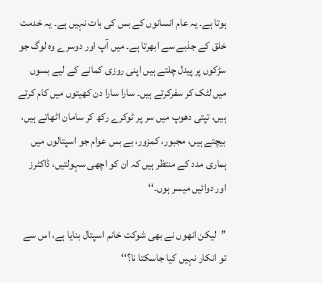ہوتا ہے۔ یہ عام انسانوں کے بس کی بات نہیں ہے۔ یہ خدمت خلق کے جذبے سے ابھرتا ہے۔ میں آپ اور دوسرے وہ لوگ جو سڑکوں پر پیدل چلتے ہیں اپنی روزی کمانے کے لیے بسوں میں لٹک کر سفرکرتے ہیں۔ سارا سارا دن کھیتوں میں کام کرتے ہیں، تپتی دھوپ میں سر پر ٹوکرے رکھ کر سامان اٹھاتے ہیں، بیچتے ہیں، مجبور، کمزور، بے بس عوام جو اسپتالوں میں ہماری مدد کے منتظر ہیں کہ ان کو اچھی سہولتیں، ڈاکٹرز اور دوائیں میسر ہوں۔‘‘

’’لیکن انھوں نے بھی شوکت خانم اسپتال بنایا ہے، اس سے تو انکار نہیں کیا جاسکتا نا؟‘‘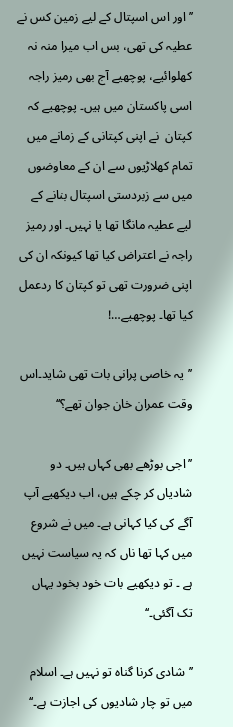’’اور اس اسپتال کے لیے زمین کس نے عطیہ کی تھی، بس اب میرا منہ نہ کھلوائیے، پوچھیے آج بھی رمیز راجہ اسی پاکستان میں ہیں۔ پوچھیے کہ کپتان  نے اپنی کپتانی کے زمانے میں تمام کھلاڑیوں سے ان کے معاوضوں میں سے زبردستی اسپتال بنانے کے لیے عطیہ مانگا تھا یا نہیں۔ اور رمیز راجہ نے اعتراض کیا تھا کیونکہ ان کی اپنی ضرورت تھی تو کپتان کا ردعمل کیا تھا۔ پوچھیے…!

’’یہ خاصی پرانی بات تھی شاید۔اس وقت عمران خان جوان تھے؟‘‘

’’اجی بوڑھے بھی کہاں ہیں۔ دو شادیاں کر چکے ہیں، اب دیکھیے آپ آگے کی کیا کہانی ہے۔ میں نے شروع میں کہا تھا ناں کہ یہ سیاست نہیں ہے ۔ تو دیکھیے بات خود بخود یہاں تک آگئی۔‘‘

’’شادی کرنا گناہ تو نہیں ہے۔ اسلام میں تو چار شادیوں کی اجازت ہے۔‘‘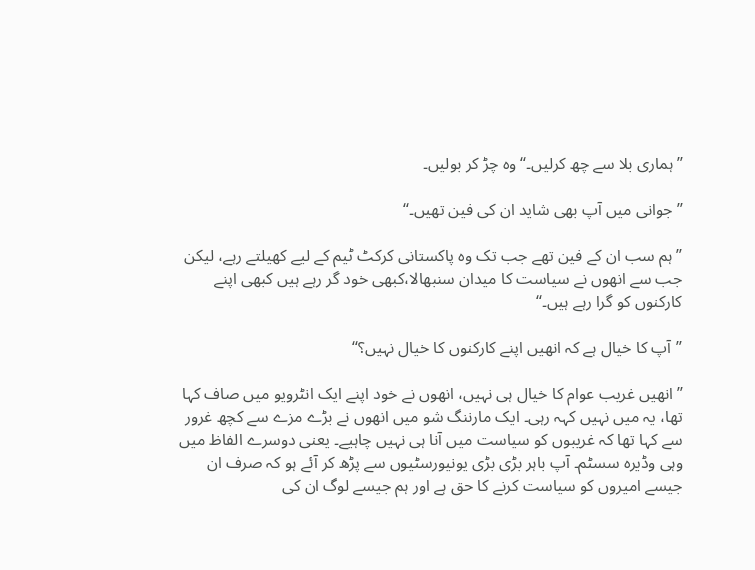’’ہماری بلا سے چھ کرلیں۔‘‘ وہ چڑ کر بولیں۔

’’جوانی میں آپ بھی شاید ان کی فین تھیں۔‘‘

’’ہم سب ان کے فین تھے جب تک وہ پاکستانی کرکٹ ٹیم کے لیے کھیلتے رہے، لیکن جب سے انھوں نے سیاست کا میدان سنبھالا،کبھی خود گر رہے ہیں کبھی اپنے کارکنوں کو گرا رہے ہیں۔‘‘

’’آپ کا خیال ہے کہ انھیں اپنے کارکنوں کا خیال نہیں؟‘‘

’’انھیں غریب عوام کا خیال ہی نہیں، انھوں نے خود اپنے ایک انٹرویو میں صاف کہا تھا، یہ میں نہیں کہہ رہی۔ ایک مارننگ شو میں انھوں نے بڑے مزے سے کچھ غرور سے کہا تھا کہ غریبوں کو سیاست میں آنا ہی نہیں چاہیے۔ یعنی دوسرے الفاظ میں وہی وڈیرہ سسٹم۔ آپ باہر بڑی بڑی یونیورسٹیوں سے پڑھ کر آئے ہو کہ صرف ان جیسے امیروں کو سیاست کرنے کا حق ہے اور ہم جیسے لوگ ان کی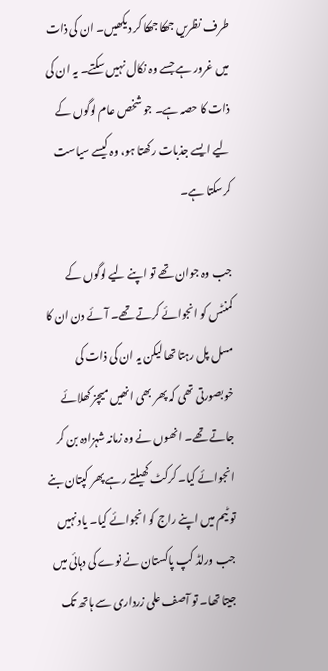طرف نظریں جھکا جھکا کر دیکھیں۔ ان کی ذات میں غرور ہے جسے وہ نکال نہیں سکتے۔ یہ ان کی ذات کا حصہ ہے۔ جو شخص عام لوگوں کے لیے ایسے جذبات رکھتا ہو، وہ کیسے سیاست کرسکتا ہے۔

جب وہ جوان تھے تو اپنے لیے لوگوں کے کمنٹس کو انجوائے کرتے تھے۔ آئے دن ان کا مسل پل رہتا تھا لیکن یہ ان کی ذات کی خوبصورتی تھی کہ پھر بھی انھیں میچز کھلائے جاتے تھے۔ انھوں نے وہ زمانہ شہزادہ بن کر انجوائے کیا۔ کرکٹ کھیلتے رہے پھر کپتان بنے تو ٹیم میں اپنے راج کو انجوائے کیا۔ یاد نہیں جب ورلڈ کپ پاکستان نے نوے کی دہائی میں جیتا تھا۔ تو آصف علی زرداری سے ہاتھ تک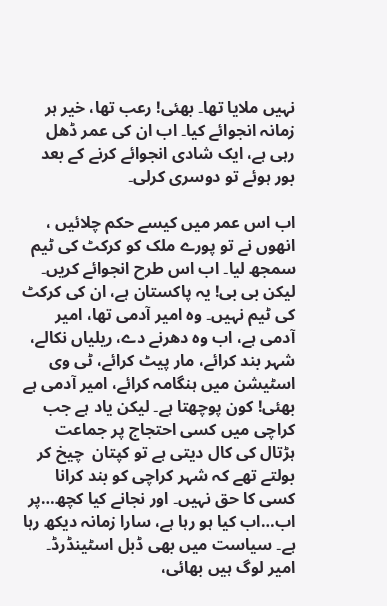نہیں ملایا تھا۔ بھئی! رعب تھا، خیر ہر زمانہ انجوائے کیا۔ اب ان کی عمر ڈھل رہی ہے، ایک شادی انجوائے کرنے کے بعد بور ہوئے تو دوسری کرلی۔

اب اس عمر میں کیسے حکم چلائیں ، انھوں نے تو پورے ملک کو کرکٹ کی ٹیم سمجھ لیا۔ اب اس طرح انجوائے کریں۔ لیکن بی بی! یہ پاکستان ہے، ان کی کرکٹ کی ٹیم نہیں۔ وہ امیر آدمی تھا، امیر آدمی ہے، اب وہ دھرنے دے، ریلیاں نکالے، شہر بند کرائے، مار پیٹ کرائے، ٹی وی اسٹیشن میں ہنگامہ کرائے، امیر آدمی ہے بھئی! کون پوچھتا ہے۔ لیکن یاد ہے جب کراچی میں کسی احتجاج پر جماعت ہڑتال کی کال دیتی ہے تو کپتان  چیخ کر بولتے تھے کہ شہر کراچی کو بند کرانا کسی کا حق نہیں۔ اور نجانے کیا کچھ…پر اب…اب کیا ہو رہا ہے، سارا زمانہ دیکھ رہا ہے۔ سیاست میں بھی ڈبل اسٹینڈرڈ۔ امیر لوگ ہیں بھائی،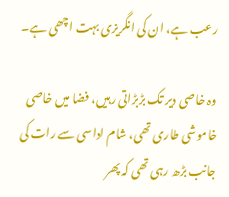رعب ہے، ان کی انگریزی بہت اچھی ہے۔

وہ خاصی دیر تک بڑبڑاتی رہیں، فضا میں خاصی خاموشی طاری تھی، شام اداسی سے رات کی جانب بڑھ رہی تھی کہ پھر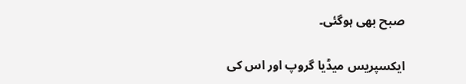صبح بھی ہوگئی۔

ایکسپریس میڈیا گروپ اور اس کی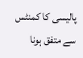پالیسی کا کمنٹس سے متفق ہونا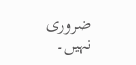ضروری نہیں۔